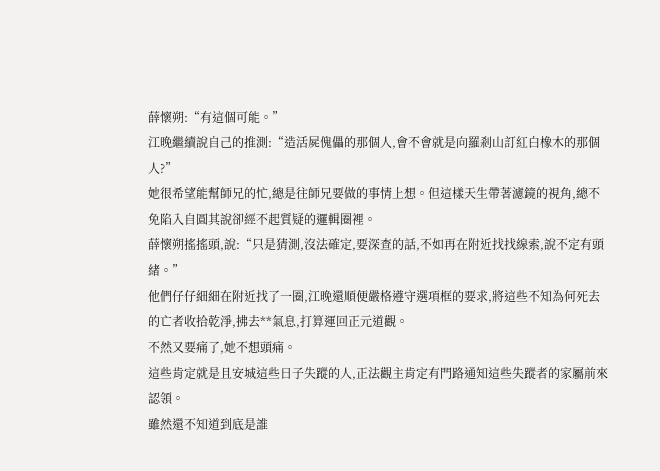薛懷朔:“有這個可能。”
江晚繼續說自己的推測:“造活屍傀儡的那個人,會不會就是向羅剎山訂紅白橡木的那個人?”
她很希望能幫師兄的忙,總是往師兄要做的事情上想。但這樣天生帶著濾鏡的視角,總不免陷入自圓其說卻經不起質疑的邏輯圈裡。
薛懷朔搖搖頭,說:“只是猜測,沒法確定,要深查的話,不如再在附近找找線索,說不定有頭緒。”
他們仔仔細細在附近找了一圈,江晚還順便嚴格遵守選項框的要求,將這些不知為何死去的亡者收拾乾淨,拂去**氣息,打算運回正元道觀。
不然又要痛了,她不想頭痛。
這些肯定就是且安城這些日子失蹤的人,正法觀主肯定有門路通知這些失蹤者的家屬前來認領。
雖然還不知道到底是誰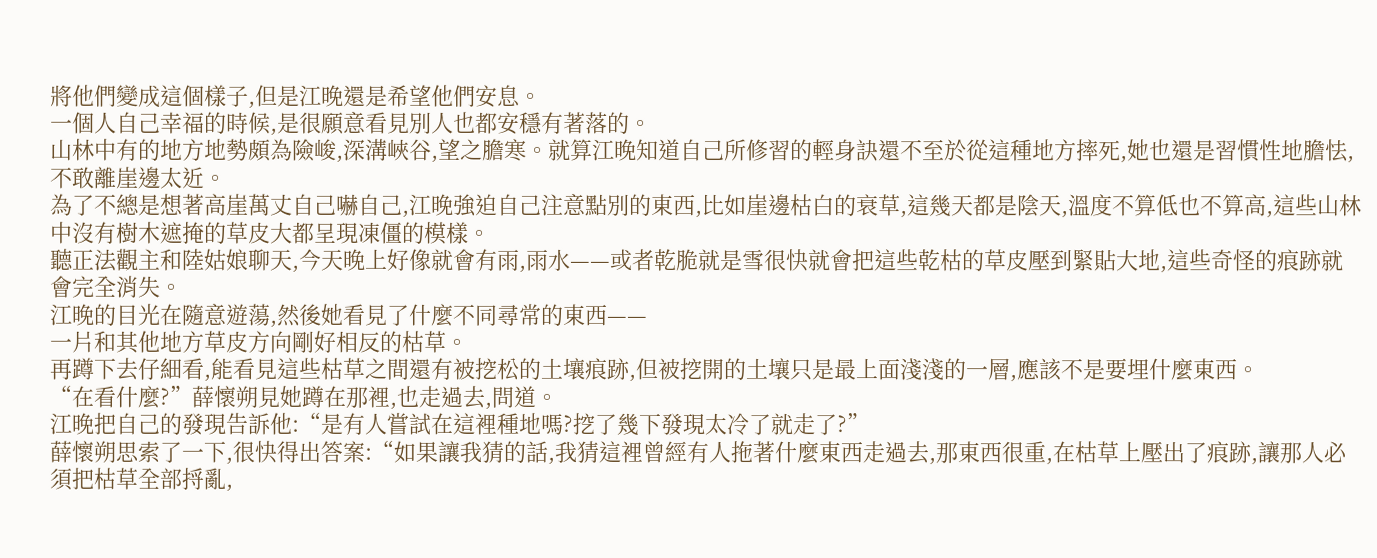將他們變成這個樣子,但是江晚還是希望他們安息。
一個人自己幸福的時候,是很願意看見別人也都安穩有著落的。
山林中有的地方地勢頗為險峻,深溝峽谷,望之膽寒。就算江晚知道自己所修習的輕身訣還不至於從這種地方摔死,她也還是習慣性地膽怯,不敢離崖邊太近。
為了不總是想著高崖萬丈自己嚇自己,江晚強迫自己注意點別的東西,比如崖邊枯白的衰草,這幾天都是陰天,溫度不算低也不算高,這些山林中沒有樹木遮掩的草皮大都呈現凍僵的模樣。
聽正法觀主和陸姑娘聊天,今天晚上好像就會有雨,雨水——或者乾脆就是雪很快就會把這些乾枯的草皮壓到緊貼大地,這些奇怪的痕跡就會完全消失。
江晚的目光在隨意遊蕩,然後她看見了什麼不同尋常的東西——
一片和其他地方草皮方向剛好相反的枯草。
再蹲下去仔細看,能看見這些枯草之間還有被挖松的土壤痕跡,但被挖開的土壤只是最上面淺淺的一層,應該不是要埋什麼東西。
“在看什麼?”薛懷朔見她蹲在那裡,也走過去,問道。
江晚把自己的發現告訴他:“是有人嘗試在這裡種地嗎?挖了幾下發現太冷了就走了?”
薛懷朔思索了一下,很快得出答案:“如果讓我猜的話,我猜這裡曾經有人拖著什麼東西走過去,那東西很重,在枯草上壓出了痕跡,讓那人必須把枯草全部捋亂,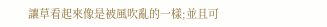讓草看起來像是被風吹亂的一樣;並且可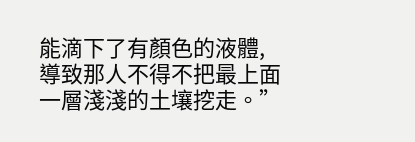能滴下了有顏色的液體,導致那人不得不把最上面一層淺淺的土壤挖走。”